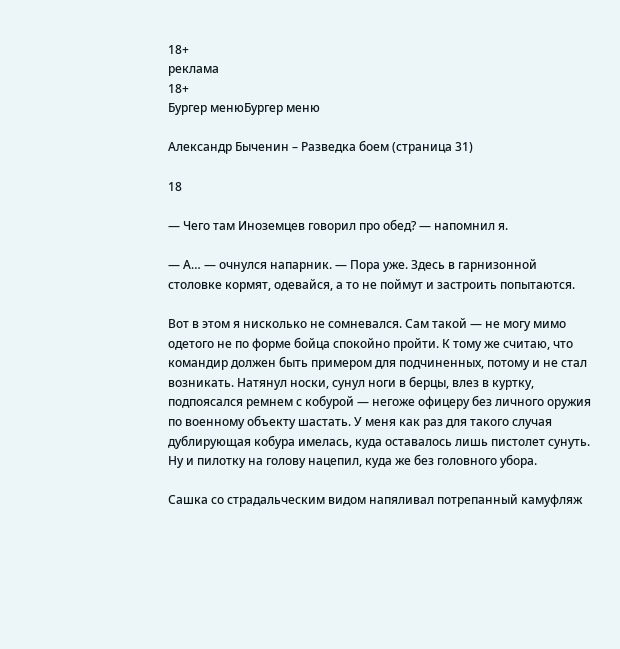18+
реклама
18+
Бургер менюБургер меню

Александр Быченин – Разведка боем (страница 31)

18

— Чего там Иноземцев говорил про обед? — напомнил я.

— А… — очнулся напарник. — Пора уже. Здесь в гарнизонной столовке кормят, одевайся, а то не поймут и застроить попытаются.

Вот в этом я нисколько не сомневался. Сам такой — не могу мимо одетого не по форме бойца спокойно пройти. К тому же считаю, что командир должен быть примером для подчиненных, потому и не стал возникать. Натянул носки, сунул ноги в берцы, влез в куртку, подпоясался ремнем с кобурой — негоже офицеру без личного оружия по военному объекту шастать. У меня как раз для такого случая дублирующая кобура имелась, куда оставалось лишь пистолет сунуть. Ну и пилотку на голову нацепил, куда же без головного убора.

Сашка со страдальческим видом напяливал потрепанный камуфляж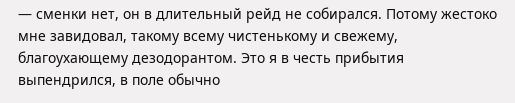— сменки нет, он в длительный рейд не собирался. Потому жестоко мне завидовал, такому всему чистенькому и свежему, благоухающему дезодорантом. Это я в честь прибытия выпендрился, в поле обычно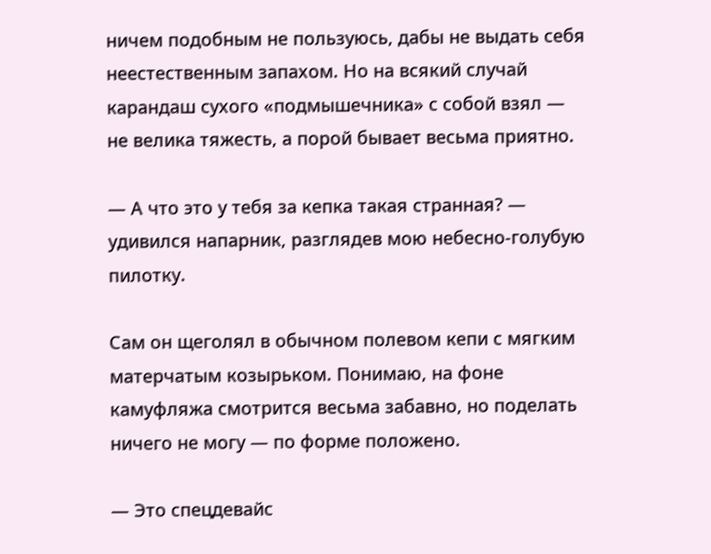ничем подобным не пользуюсь, дабы не выдать себя неестественным запахом. Но на всякий случай карандаш сухого «подмышечника» с собой взял — не велика тяжесть, а порой бывает весьма приятно.

— А что это у тебя за кепка такая странная? — удивился напарник, разглядев мою небесно-голубую пилотку.

Сам он щеголял в обычном полевом кепи с мягким матерчатым козырьком. Понимаю, на фоне камуфляжа смотрится весьма забавно, но поделать ничего не могу — по форме положено.

— Это спецдевайс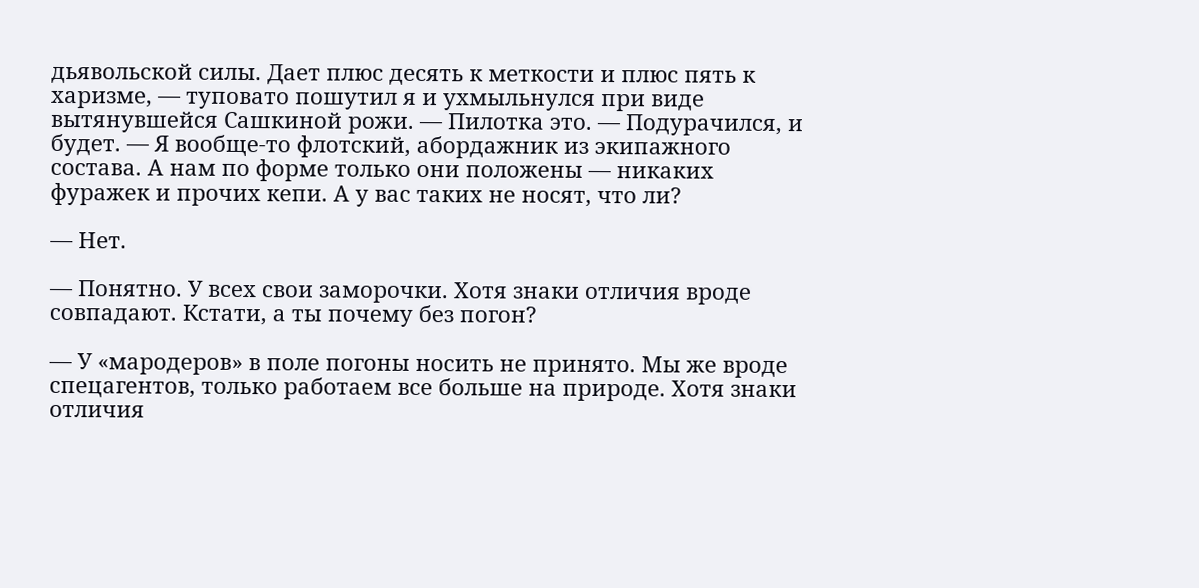дьявольской силы. Дает плюс десять к меткости и плюс пять к харизме, — туповато пошутил я и ухмыльнулся при виде вытянувшейся Сашкиной рожи. — Пилотка это. — Подурачился, и будет. — Я вообще-то флотский, абордажник из экипажного состава. А нам по форме только они положены — никаких фуражек и прочих кепи. А у вас таких не носят, что ли?

— Нет.

— Понятно. У всех свои заморочки. Хотя знаки отличия вроде совпадают. Кстати, а ты почему без погон?

— У «мародеров» в поле погоны носить не принято. Мы же вроде спецагентов, только работаем все больше на природе. Хотя знаки отличия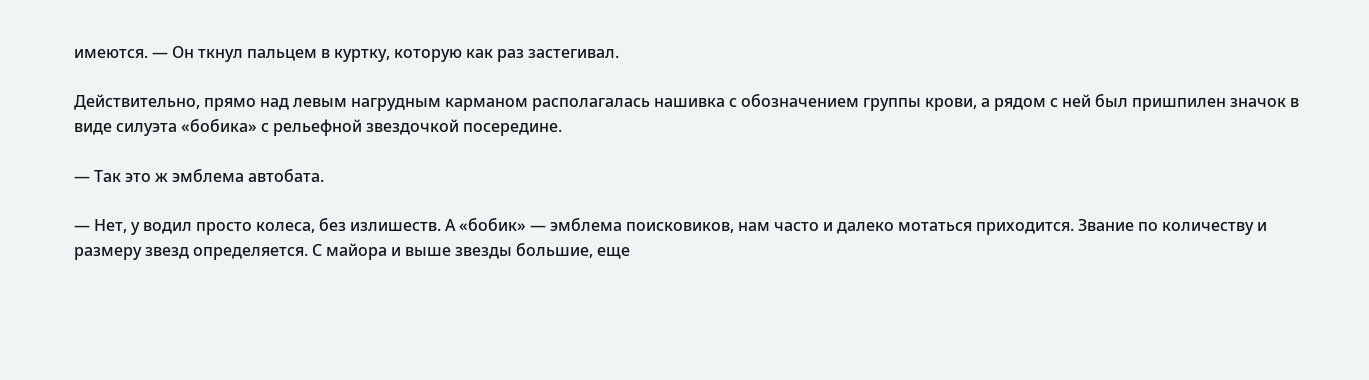имеются. — Он ткнул пальцем в куртку, которую как раз застегивал.

Действительно, прямо над левым нагрудным карманом располагалась нашивка с обозначением группы крови, а рядом с ней был пришпилен значок в виде силуэта «бобика» с рельефной звездочкой посередине.

— Так это ж эмблема автобата.

— Нет, у водил просто колеса, без излишеств. А «бобик» — эмблема поисковиков, нам часто и далеко мотаться приходится. Звание по количеству и размеру звезд определяется. С майора и выше звезды большие, еще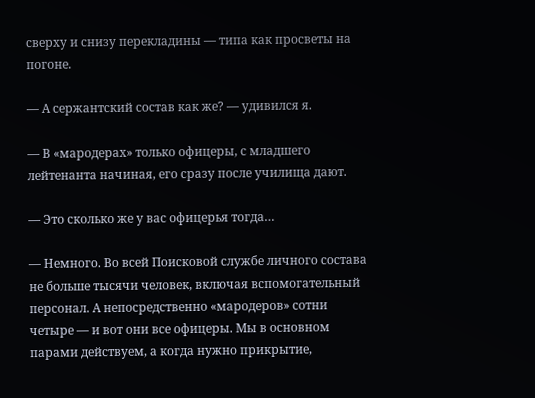сверху и снизу перекладины — типа как просветы на погоне.

— А сержантский состав как же? — удивился я.

— В «мародерах» только офицеры, с младшего лейтенанта начиная, его сразу после училища дают.

— Это сколько же у вас офицерья тогда…

— Немного. Во всей Поисковой службе личного состава не больше тысячи человек, включая вспомогательный персонал. А непосредственно «мародеров» сотни четыре — и вот они все офицеры. Мы в основном парами действуем, а когда нужно прикрытие,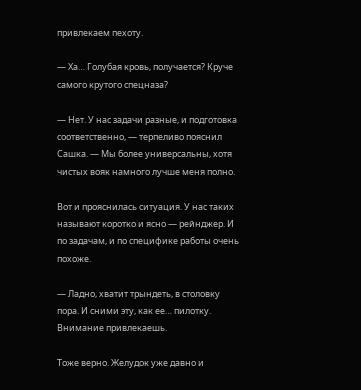привлекаем пехоту.

— Ха… Голубая кровь, получается? Круче самого крутого спецназа?

— Нет. У нас задачи разные, и подготовка соответственно, — терпеливо пояснил Сашка. — Мы более универсальны, хотя чистых вояк намного лучше меня полно.

Вот и прояснилась ситуация. У нас таких называют коротко и ясно — рейнджер. И по задачам, и по специфике работы очень похоже.

— Ладно, хватит трындеть, в столовку пора. И сними эту, как ее… пилотку. Внимание привлекаешь.

Тоже верно. Желудок уже давно и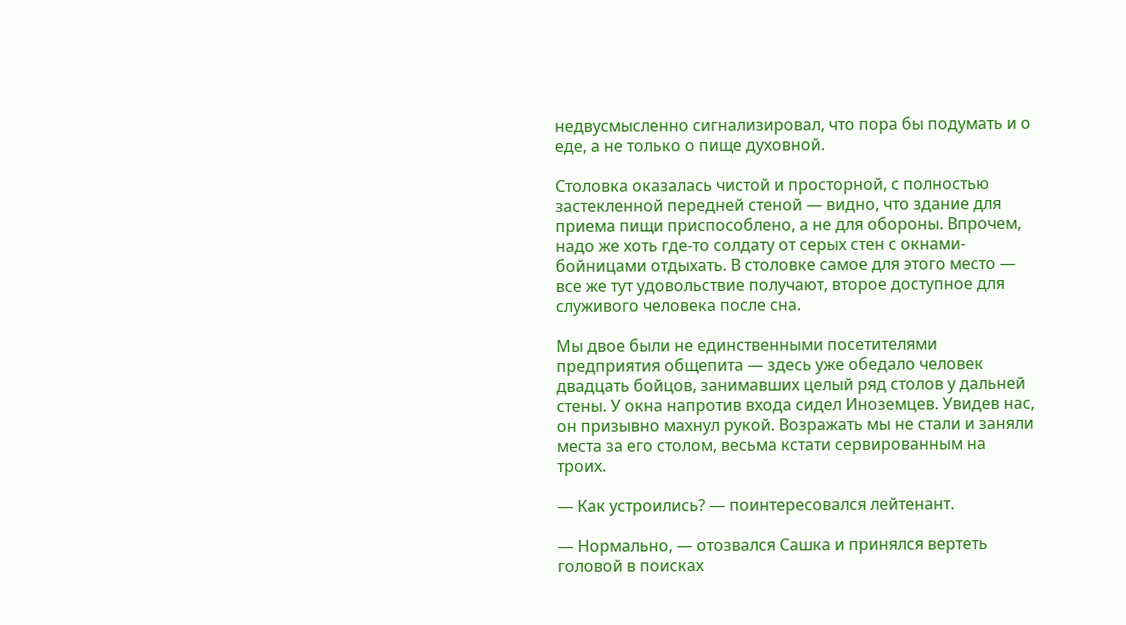недвусмысленно сигнализировал, что пора бы подумать и о еде, а не только о пище духовной.

Столовка оказалась чистой и просторной, с полностью застекленной передней стеной — видно, что здание для приема пищи приспособлено, а не для обороны. Впрочем, надо же хоть где-то солдату от серых стен с окнами-бойницами отдыхать. В столовке самое для этого место — все же тут удовольствие получают, второе доступное для служивого человека после сна.

Мы двое были не единственными посетителями предприятия общепита — здесь уже обедало человек двадцать бойцов, занимавших целый ряд столов у дальней стены. У окна напротив входа сидел Иноземцев. Увидев нас, он призывно махнул рукой. Возражать мы не стали и заняли места за его столом, весьма кстати сервированным на троих.

— Как устроились? — поинтересовался лейтенант.

— Нормально, — отозвался Сашка и принялся вертеть головой в поисках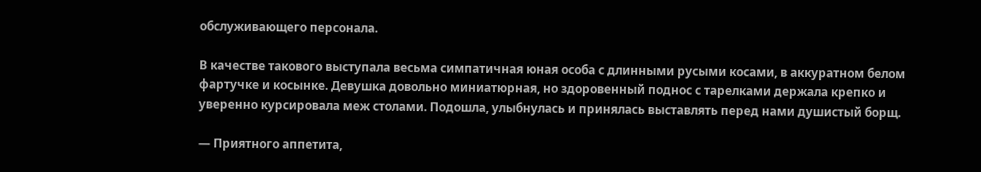обслуживающего персонала.

В качестве такового выступала весьма симпатичная юная особа с длинными русыми косами, в аккуратном белом фартучке и косынке. Девушка довольно миниатюрная, но здоровенный поднос с тарелками держала крепко и уверенно курсировала меж столами. Подошла, улыбнулась и принялась выставлять перед нами душистый борщ.

— Приятного аппетита,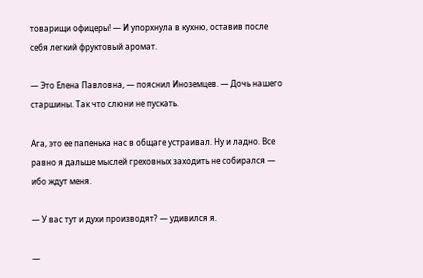товарищи офицеры! — И упорхнула в кухню, оставив после себя легкий фруктовый аромат.

— Это Елена Павловна, — пояснил Иноземцев. — Дочь нашего старшины. Так что слюни не пускать.

Ага, это ее папенька нас в общаге устраивал. Ну и ладно. Все равно я дальше мыслей греховных заходить не собирался — ибо ждут меня.

— У вас тут и духи производят? — удивился я.

—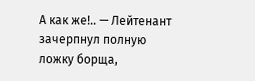А как же!.. — Лейтенант зачерпнул полную ложку борща,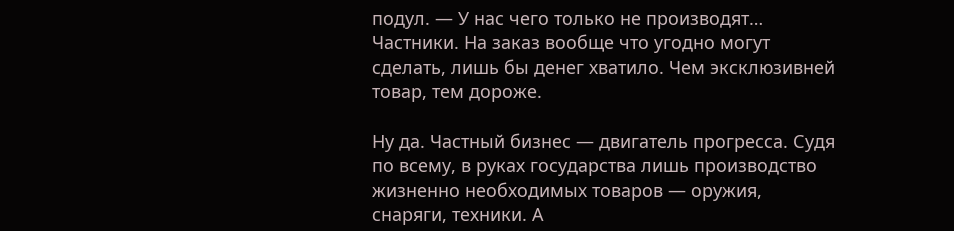подул. — У нас чего только не производят… Частники. На заказ вообще что угодно могут сделать, лишь бы денег хватило. Чем эксклюзивней товар, тем дороже.

Ну да. Частный бизнес — двигатель прогресса. Судя по всему, в руках государства лишь производство жизненно необходимых товаров — оружия, снаряги, техники. А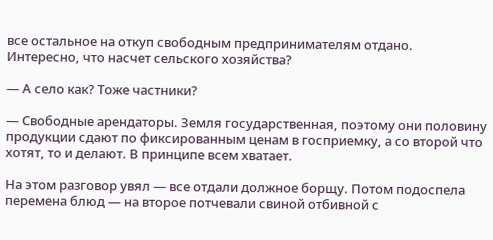все остальное на откуп свободным предпринимателям отдано. Интересно, что насчет сельского хозяйства?

— А село как? Тоже частники?

— Свободные арендаторы. Земля государственная, поэтому они половину продукции сдают по фиксированным ценам в госприемку, а со второй что хотят, то и делают. В принципе всем хватает.

На этом разговор увял — все отдали должное борщу. Потом подоспела перемена блюд — на второе потчевали свиной отбивной с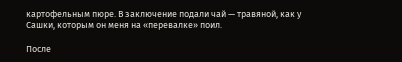картофельным пюре. В заключение подали чай — травяной, как у Сашки, которым он меня на «перевалке» поил.

После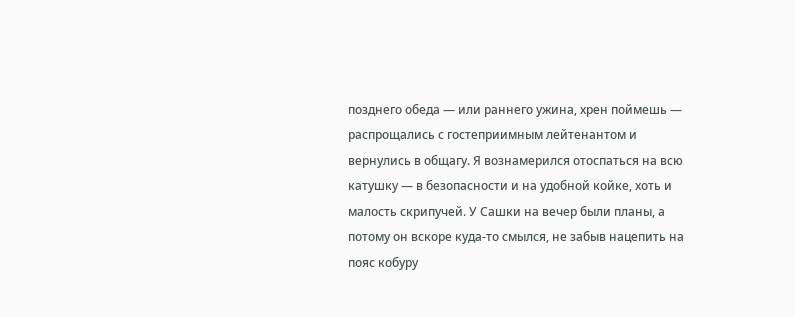позднего обеда — или раннего ужина, хрен поймешь — распрощались с гостеприимным лейтенантом и вернулись в общагу. Я вознамерился отоспаться на всю катушку — в безопасности и на удобной койке, хоть и малость скрипучей. У Сашки на вечер были планы, а потому он вскоре куда-то смылся, не забыв нацепить на пояс кобуру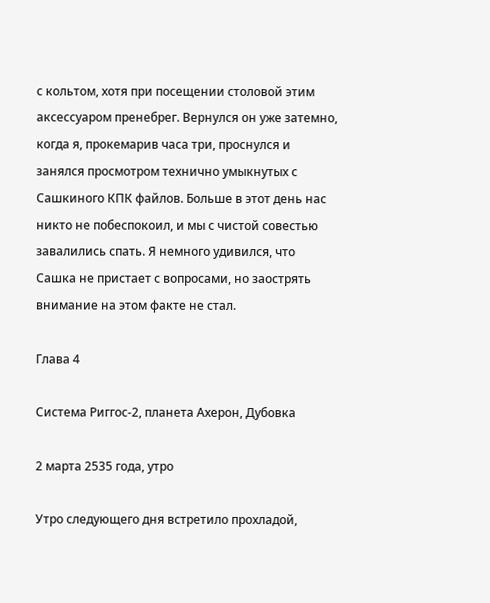с кольтом, хотя при посещении столовой этим аксессуаром пренебрег. Вернулся он уже затемно, когда я, прокемарив часа три, проснулся и занялся просмотром технично умыкнутых с Сашкиного КПК файлов. Больше в этот день нас никто не побеспокоил, и мы с чистой совестью завалились спать. Я немного удивился, что Сашка не пристает с вопросами, но заострять внимание на этом факте не стал.

Глава 4

Система Риггос-2, планета Ахерон, Дубовка

2 марта 2535 года, утро

Утро следующего дня встретило прохладой,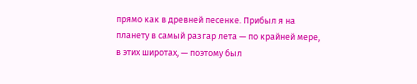прямо как в древней песенке. Прибыл я на планету в самый разгар лета — по крайней мере, в этих широтах, — поэтому был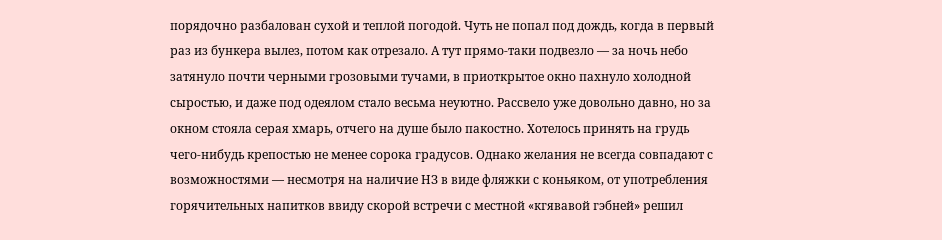порядочно разбалован сухой и теплой погодой. Чуть не попал под дождь, когда в первый раз из бункера вылез, потом как отрезало. А тут прямо-таки подвезло — за ночь небо затянуло почти черными грозовыми тучами, в приоткрытое окно пахнуло холодной сыростью, и даже под одеялом стало весьма неуютно. Рассвело уже довольно давно, но за окном стояла серая хмарь, отчего на душе было пакостно. Хотелось принять на грудь чего-нибудь крепостью не менее сорока градусов. Однако желания не всегда совпадают с возможностями — несмотря на наличие НЗ в виде фляжки с коньяком, от употребления горячительных напитков ввиду скорой встречи с местной «кгявавой гэбней» решил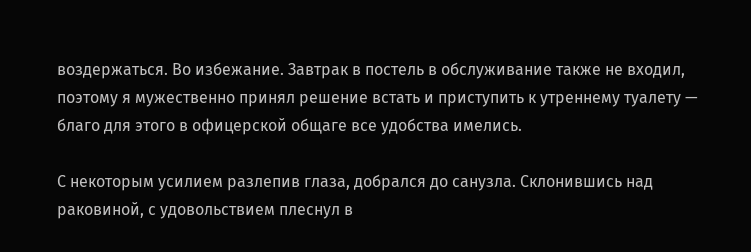воздержаться. Во избежание. Завтрак в постель в обслуживание также не входил, поэтому я мужественно принял решение встать и приступить к утреннему туалету — благо для этого в офицерской общаге все удобства имелись.

С некоторым усилием разлепив глаза, добрался до санузла. Склонившись над раковиной, с удовольствием плеснул в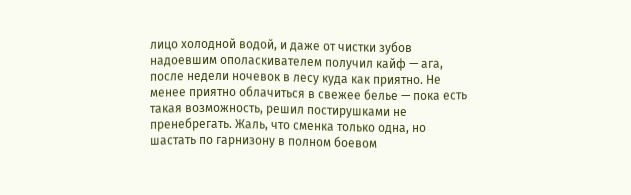лицо холодной водой, и даже от чистки зубов надоевшим ополаскивателем получил кайф — ага, после недели ночевок в лесу куда как приятно. Не менее приятно облачиться в свежее белье — пока есть такая возможность, решил постирушками не пренебрегать. Жаль, что сменка только одна, но шастать по гарнизону в полном боевом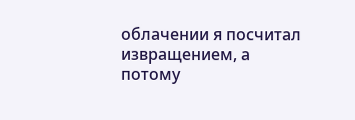облачении я посчитал извращением, а потому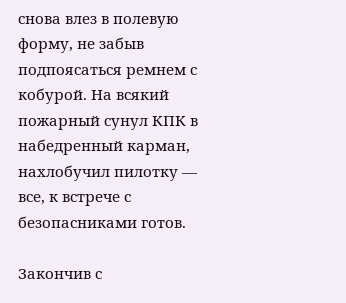снова влез в полевую форму, не забыв подпоясаться ремнем с кобурой. На всякий пожарный сунул КПК в набедренный карман, нахлобучил пилотку — все, к встрече с безопасниками готов.

Закончив с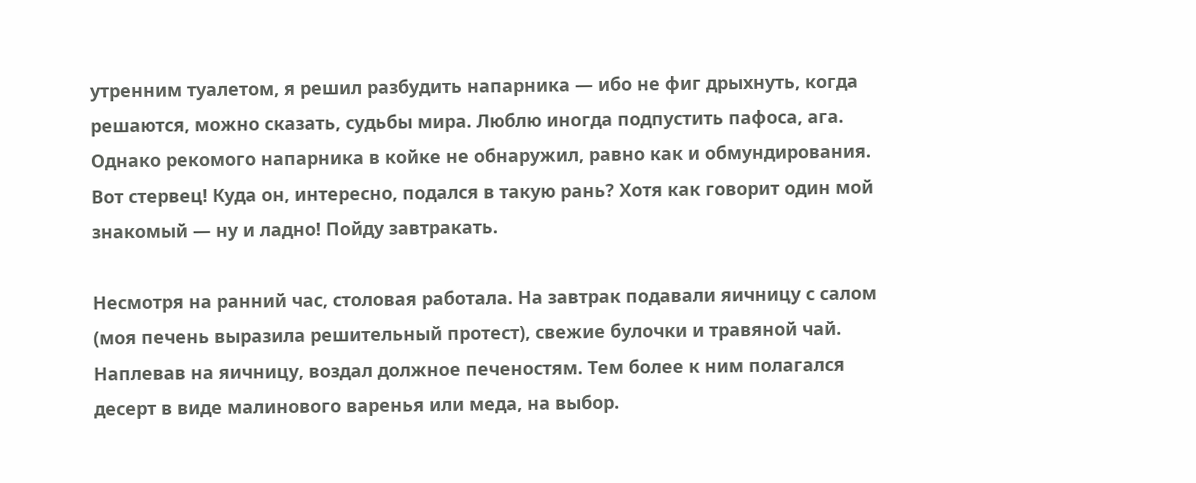утренним туалетом, я решил разбудить напарника — ибо не фиг дрыхнуть, когда решаются, можно сказать, судьбы мира. Люблю иногда подпустить пафоса, ага. Однако рекомого напарника в койке не обнаружил, равно как и обмундирования. Вот стервец! Куда он, интересно, подался в такую рань? Хотя как говорит один мой знакомый — ну и ладно! Пойду завтракать.

Несмотря на ранний час, столовая работала. На завтрак подавали яичницу с салом (моя печень выразила решительный протест), свежие булочки и травяной чай. Наплевав на яичницу, воздал должное печеностям. Тем более к ним полагался десерт в виде малинового варенья или меда, на выбор.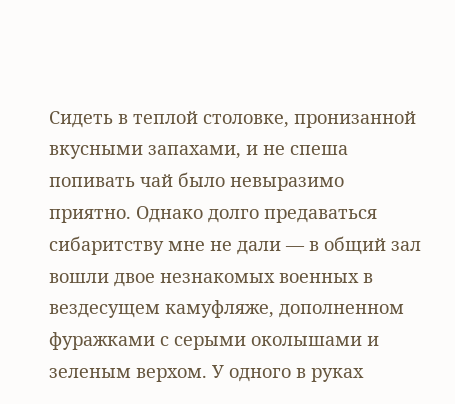Сидеть в теплой столовке, пронизанной вкусными запахами, и не спеша попивать чай было невыразимо приятно. Однако долго предаваться сибаритству мне не дали — в общий зал вошли двое незнакомых военных в вездесущем камуфляже, дополненном фуражками с серыми околышами и зеленым верхом. У одного в руках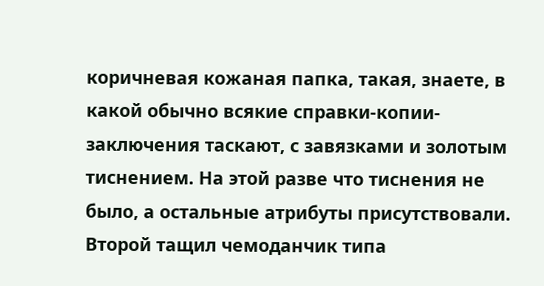коричневая кожаная папка, такая, знаете, в какой обычно всякие справки-копии-заключения таскают, с завязками и золотым тиснением. На этой разве что тиснения не было, а остальные атрибуты присутствовали. Второй тащил чемоданчик типа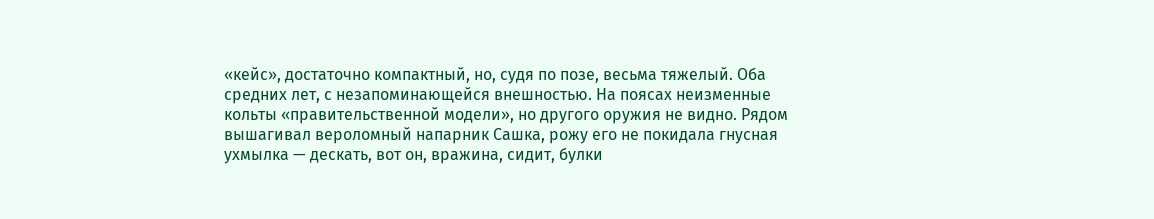«кейс», достаточно компактный, но, судя по позе, весьма тяжелый. Оба средних лет, с незапоминающейся внешностью. На поясах неизменные кольты «правительственной модели», но другого оружия не видно. Рядом вышагивал вероломный напарник Сашка, рожу его не покидала гнусная ухмылка — дескать, вот он, вражина, сидит, булки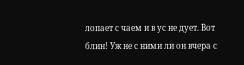лопает с чаем и в ус не дует. Вот блин! Уж не с ними ли он вчера с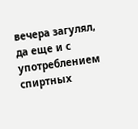вечера загулял, да еще и с употреблением спиртных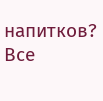напитков? Все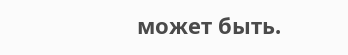может быть.